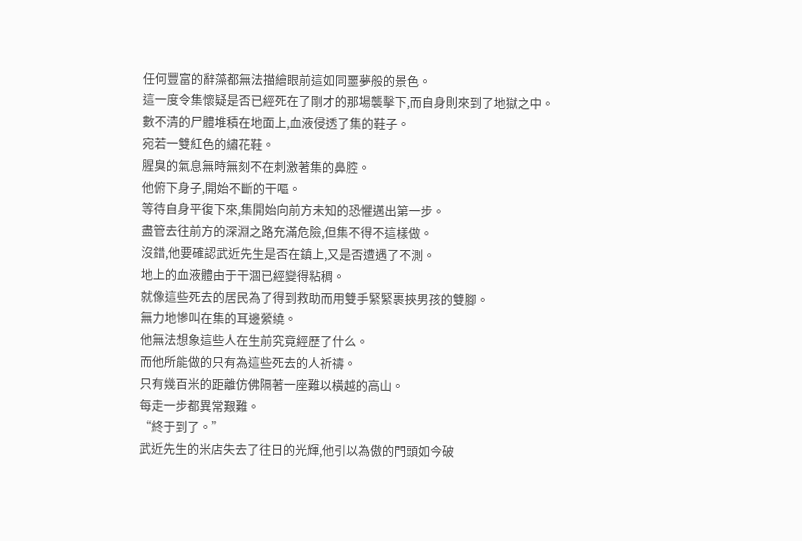任何豐富的辭藻都無法描繪眼前這如同噩夢般的景色。
這一度令集懷疑是否已經死在了剛才的那場襲擊下,而自身則來到了地獄之中。
數不清的尸體堆積在地面上,血液侵透了集的鞋子。
宛若一雙紅色的繡花鞋。
腥臭的氣息無時無刻不在刺激著集的鼻腔。
他俯下身子,開始不斷的干嘔。
等待自身平復下來,集開始向前方未知的恐懼邁出第一步。
盡管去往前方的深淵之路充滿危險,但集不得不這樣做。
沒錯,他要確認武近先生是否在鎮上,又是否遭遇了不測。
地上的血液體由于干涸已經變得粘稠。
就像這些死去的居民為了得到救助而用雙手緊緊裹挾男孩的雙腳。
無力地慘叫在集的耳邊縈繞。
他無法想象這些人在生前究竟經歷了什么。
而他所能做的只有為這些死去的人祈禱。
只有幾百米的距離仿佛隔著一座難以橫越的高山。
每走一步都異常艱難。
“終于到了。”
武近先生的米店失去了往日的光輝,他引以為傲的門頭如今破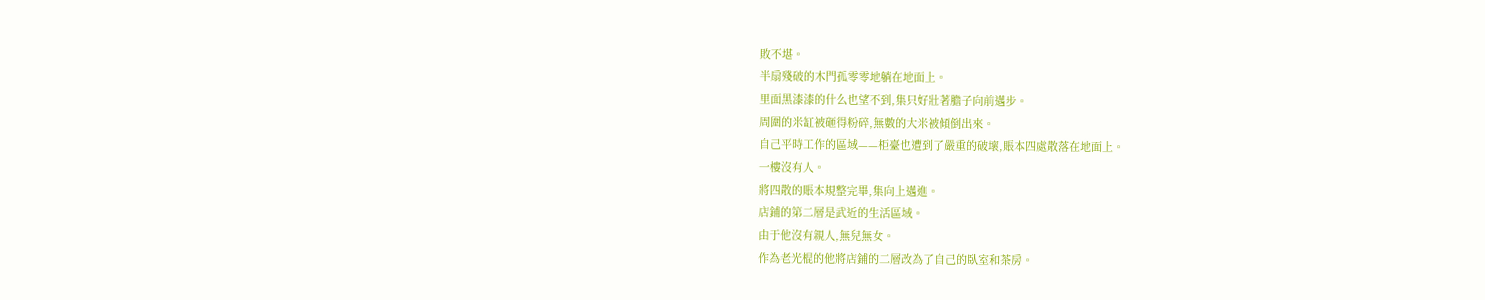敗不堪。
半扇殘破的木門孤零零地躺在地面上。
里面黑漆漆的什么也望不到,集只好壯著膽子向前邁步。
周圍的米缸被砸得粉碎,無數的大米被傾倒出來。
自己平時工作的區域——柜臺也遭到了嚴重的破壞,賬本四處散落在地面上。
一樓沒有人。
將四散的賬本規整完畢,集向上邁進。
店鋪的第二層是武近的生活區域。
由于他沒有親人,無兒無女。
作為老光棍的他將店鋪的二層改為了自己的臥室和茶房。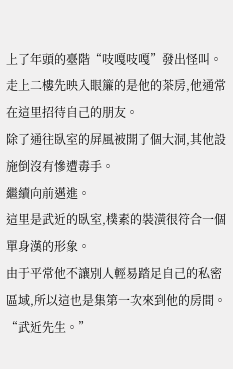上了年頭的臺階“吱嘎吱嘎”發出怪叫。
走上二樓先映入眼簾的是他的茶房,他通常在這里招待自己的朋友。
除了通往臥室的屏風被開了個大洞,其他設施倒沒有慘遭毒手。
繼續向前邁進。
這里是武近的臥室,樸素的裝潢很符合一個單身漢的形象。
由于平常他不讓別人輕易踏足自己的私密區域,所以這也是集第一次來到他的房間。
“武近先生。”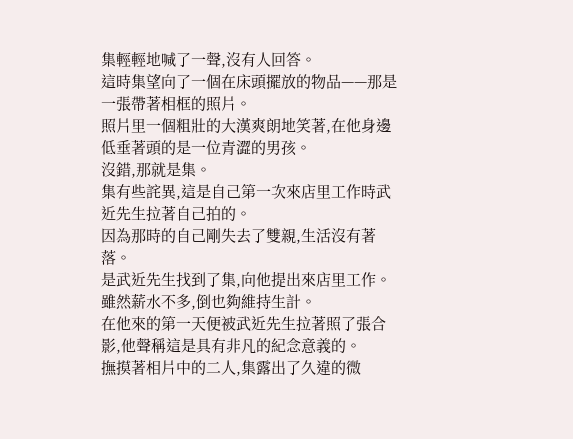集輕輕地喊了一聲,沒有人回答。
這時集望向了一個在床頭擺放的物品——那是一張帶著相框的照片。
照片里一個粗壯的大漢爽朗地笑著,在他身邊低垂著頭的是一位青澀的男孩。
沒錯,那就是集。
集有些詫異,這是自己第一次來店里工作時武近先生拉著自己拍的。
因為那時的自己剛失去了雙親,生活沒有著落。
是武近先生找到了集,向他提出來店里工作。
雖然薪水不多,倒也夠維持生計。
在他來的第一天便被武近先生拉著照了張合影,他聲稱這是具有非凡的紀念意義的。
撫摸著相片中的二人,集露出了久違的微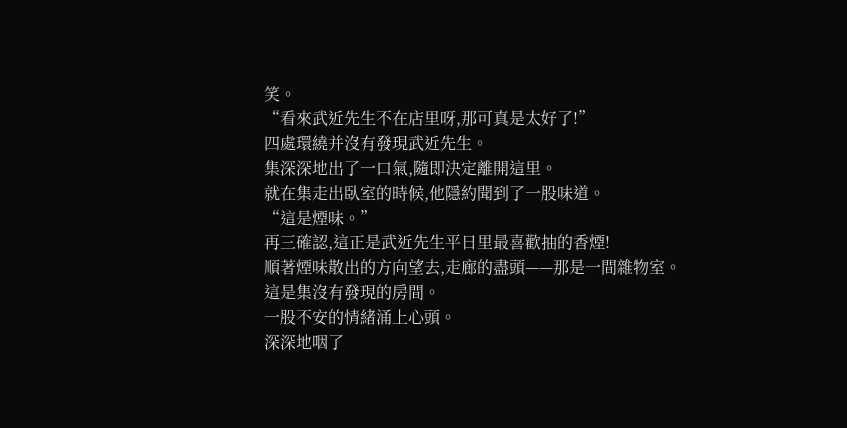笑。
“看來武近先生不在店里呀,那可真是太好了!”
四處環繞并沒有發現武近先生。
集深深地出了一口氣,隨即決定離開這里。
就在集走出臥室的時候,他隱約聞到了一股味道。
“這是煙味。”
再三確認,這正是武近先生平日里最喜歡抽的香煙!
順著煙味散出的方向望去,走廊的盡頭——那是一間雜物室。
這是集沒有發現的房間。
一股不安的情緒涌上心頭。
深深地咽了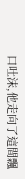口吐沫,他走向了這間飄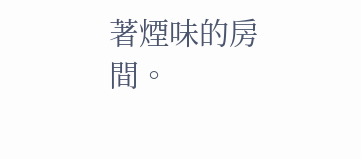著煙味的房間。